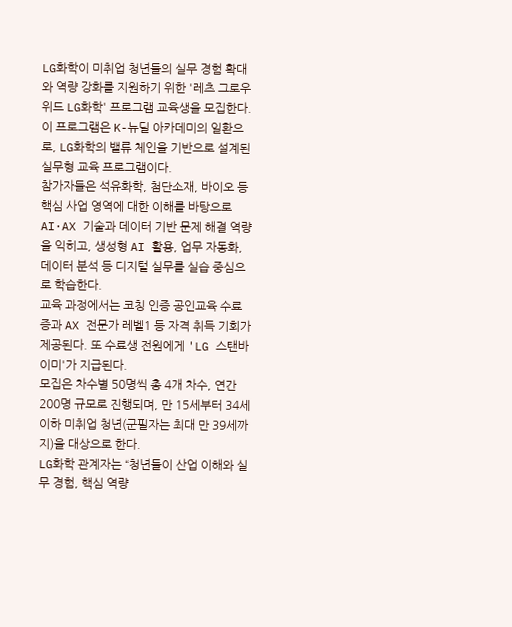LG화학이 미취업 청년들의 실무 경험 확대와 역량 강화를 지원하기 위한 '레츠 그로우 위드 LG화학' 프로그램 교육생을 모집한다.
이 프로그램은 K-뉴딜 아카데미의 일환으로, LG화학의 밸류 체인을 기반으로 설계된 실무형 교육 프로그램이다.
참가자들은 석유화학, 첨단소재, 바이오 등 핵심 사업 영역에 대한 이해를 바탕으로 AI·AX 기술과 데이터 기반 문제 해결 역량을 익히고, 생성형 AI 활용, 업무 자동화, 데이터 분석 등 디지털 실무를 실습 중심으로 학습한다.
교육 과정에서는 코칭 인증 공인교육 수료증과 AX 전문가 레벨1 등 자격 취득 기회가 제공된다. 또 수료생 전원에게 'LG 스탠바이미'가 지급된다.
모집은 차수별 50명씩 총 4개 차수, 연간 200명 규모로 진행되며, 만 15세부터 34세 이하 미취업 청년(군필자는 최대 만 39세까지)을 대상으로 한다.
LG화학 관계자는 “청년들이 산업 이해와 실무 경험, 핵심 역량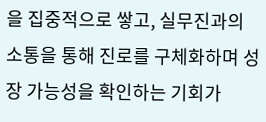을 집중적으로 쌓고, 실무진과의 소통을 통해 진로를 구체화하며 성장 가능성을 확인하는 기회가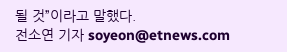될 것”이라고 말했다.
전소연 기자 soyeon@etnews.com